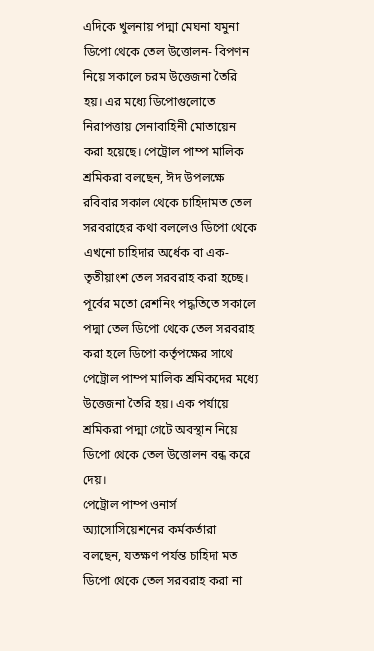এদিকে খুলনায় পদ্মা মেঘনা যমুনা ডিপো থেকে তেল উত্তোলন- বিপণন নিয়ে সকালে চরম উত্তেজনা তৈরি হয়। এর মধ্যে ডিপোগুলোতে নিরাপত্তায় সেনাবাহিনী মোতায়েন করা হয়েছে। পেট্রোল পাম্প মালিক শ্রমিকরা বলছেন, ঈদ উপলক্ষে রবিবার সকাল থেকে চাহিদামত তেল সরবরাহের কথা বললেও ডিপো থেকে এখনো চাহিদার অর্ধেক বা এক- তৃতীয়াংশ তেল সরবরাহ করা হচ্ছে। পূর্বের মতো রেশনিং পদ্ধতিতে সকালে পদ্মা তেল ডিপো থেকে তেল সরবরাহ করা হলে ডিপো কর্তৃপক্ষের সাথে পেট্রোল পাম্প মালিক শ্রমিকদের মধ্যে উত্তেজনা তৈরি হয়। এক পর্যায়ে শ্রমিকরা পদ্মা গেটে অবস্থান নিয়ে ডিপো থেকে তেল উত্তোলন বন্ধ করে দেয়।
পেট্রোল পাম্প ওনার্স অ্যাসোসিয়েশনের কর্মকর্তারা বলছেন, যতক্ষণ পর্যন্ত চাহিদা মত ডিপো থেকে তেল সরবরাহ করা না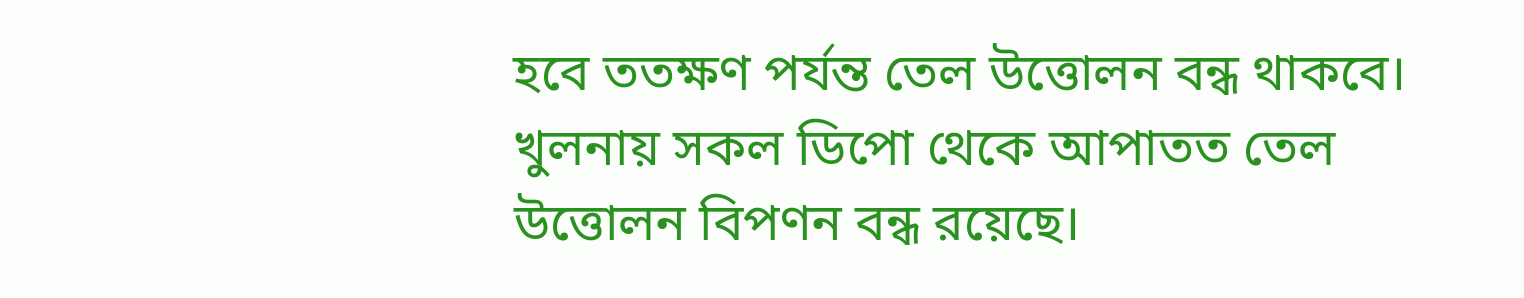হবে ততক্ষণ পর্যন্ত তেল উত্তোলন বন্ধ থাকবে। খুলনায় সকল ডিপো থেকে আপাতত তেল উত্তোলন বিপণন বন্ধ রয়েছে।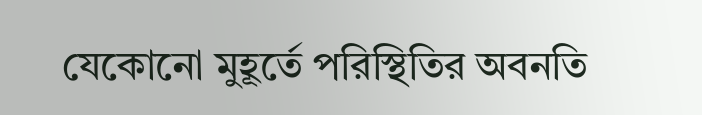যেকোনো মুহূর্তে পরিস্থিতির অবনতি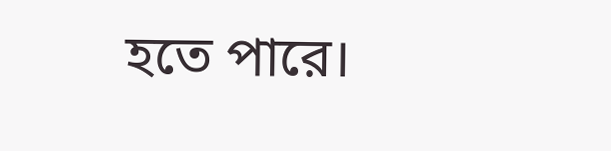হতে পারে।